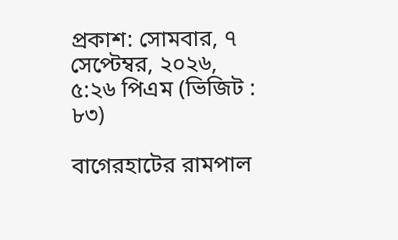প্রকাশ: সোমবার, ৭ সেপ্টেম্বর, ২০২৬, ৫:২৬ পিএম (ভিজিট : ৮৩)

বাগেরহাটের রামপাল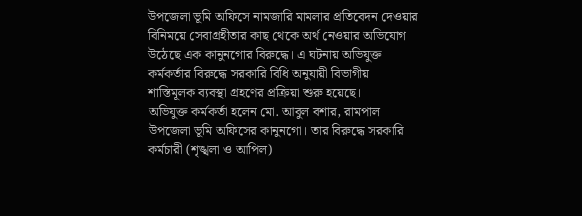উপজেলা ভূমি অফিসে নামজারি মামলার প্রতিবেদন দেওয়ার বিনিময়ে সেবাগ্রহীতার কাছ থেকে অর্থ নেওয়ার অভিযোগ উঠেছে এক কানুনগোর বিরুদ্ধে। এ ঘটনায় অভিযুক্ত কর্মকর্তার বিরুদ্ধে সরকারি বিধি অনুযায়ী বিভাগীয় শাস্তিমূলক ব্যবস্থা গ্রহণের প্রক্রিয়া শুরু হয়েছে।
অভিযুক্ত কর্মকর্তা হলেন মো. আবুল বশার, রামপাল উপজেলা ভূমি অফিসের কানুনগো। তার বিরুদ্ধে সরকারি কর্মচারী (শৃঙ্খলা ও আপিল)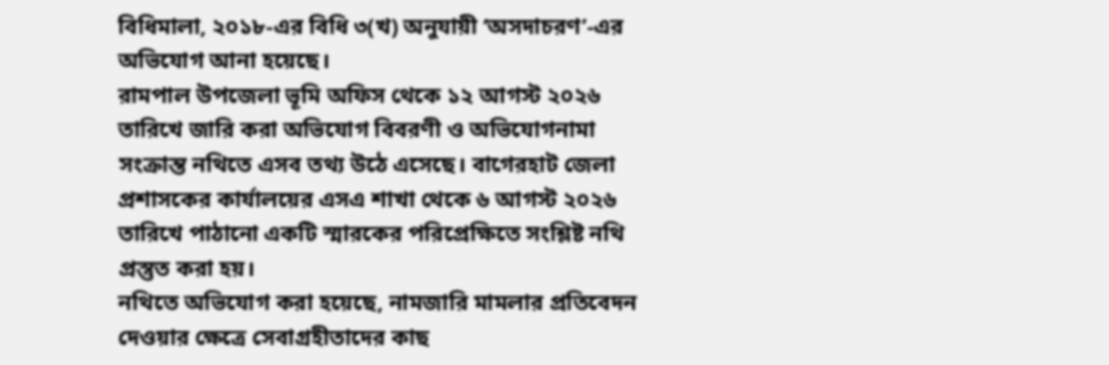বিধিমালা, ২০১৮-এর বিধি ৩(খ) অনুযায়ী ‘অসদাচরণ’-এর অভিযোগ আনা হয়েছে।
রামপাল উপজেলা ভূমি অফিস থেকে ১২ আগস্ট ২০২৬ তারিখে জারি করা অভিযোগ বিবরণী ও অভিযোগনামা সংক্রান্ত নথিতে এসব তথ্য উঠে এসেছে। বাগেরহাট জেলা প্রশাসকের কার্যালয়ের এসএ শাখা থেকে ৬ আগস্ট ২০২৬ তারিখে পাঠানো একটি স্মারকের পরিপ্রেক্ষিতে সংশ্লিষ্ট নথি প্রস্তুত করা হয়।
নথিতে অভিযোগ করা হয়েছে, নামজারি মামলার প্রতিবেদন দেওয়ার ক্ষেত্রে সেবাগ্রহীতাদের কাছ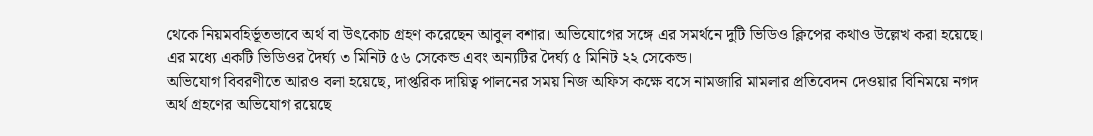থেকে নিয়মবহির্ভূতভাবে অর্থ বা উৎকোচ গ্রহণ করেছেন আবুল বশার। অভিযোগের সঙ্গে এর সমর্থনে দুটি ভিডিও ক্লিপের কথাও উল্লেখ করা হয়েছে। এর মধ্যে একটি ভিডিওর দৈর্ঘ্য ৩ মিনিট ৫৬ সেকেন্ড এবং অন্যটির দৈর্ঘ্য ৫ মিনিট ২২ সেকেন্ড।
অভিযোগ বিবরণীতে আরও বলা হয়েছে, দাপ্তরিক দায়িত্ব পালনের সময় নিজ অফিস কক্ষে বসে নামজারি মামলার প্রতিবেদন দেওয়ার বিনিময়ে নগদ অর্থ গ্রহণের অভিযোগ রয়েছে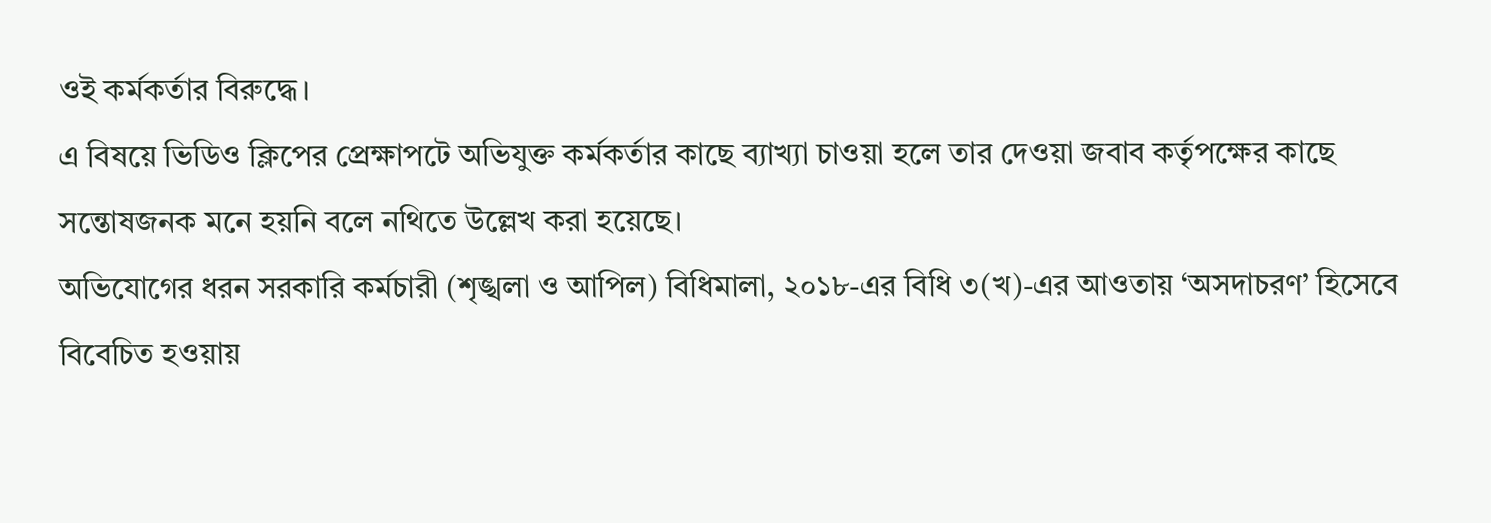ওই কর্মকর্তার বিরুদ্ধে।
এ বিষয়ে ভিডিও ক্লিপের প্রেক্ষাপটে অভিযুক্ত কর্মকর্তার কাছে ব্যাখ্যা চাওয়া হলে তার দেওয়া জবাব কর্তৃপক্ষের কাছে সন্তোষজনক মনে হয়নি বলে নথিতে উল্লেখ করা হয়েছে।
অভিযোগের ধরন সরকারি কর্মচারী (শৃঙ্খলা ও আপিল) বিধিমালা, ২০১৮-এর বিধি ৩(খ)-এর আওতায় ‘অসদাচরণ’ হিসেবে বিবেচিত হওয়ায়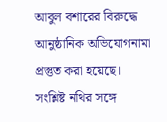আবুল বশারের বিরুদ্ধে আনুষ্ঠানিক অভিযোগনামা প্রস্তুত করা হয়েছে।
সংশ্লিষ্ট নথির সঙ্গে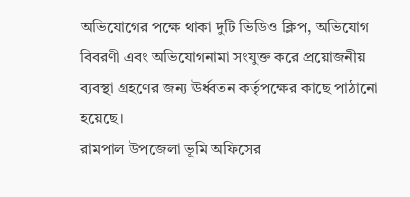অভিযোগের পক্ষে থাকা দুটি ভিডিও ক্লিপ, অভিযোগ বিবরণী এবং অভিযোগনামা সংযুক্ত করে প্রয়োজনীয় ব্যবস্থা গ্রহণের জন্য ঊর্ধ্বতন কর্তৃপক্ষের কাছে পাঠানো হয়েছে।
রামপাল উপজেলা ভূমি অফিসের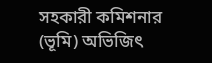সহকারী কমিশনার (ভূমি) অভিজিৎ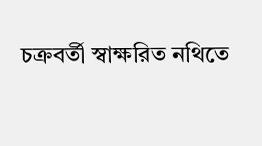চক্রবর্তী স্বাক্ষরিত নথিতে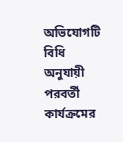অভিযোগটি বিধি অনুযায়ী পরবর্তী কার্যক্রমের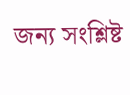জন্য সংশ্লিষ্ট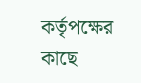কর্তৃপক্ষের কাছে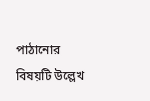পাঠানোর বিষয়টি উল্লেখ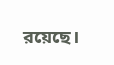রয়েছে।